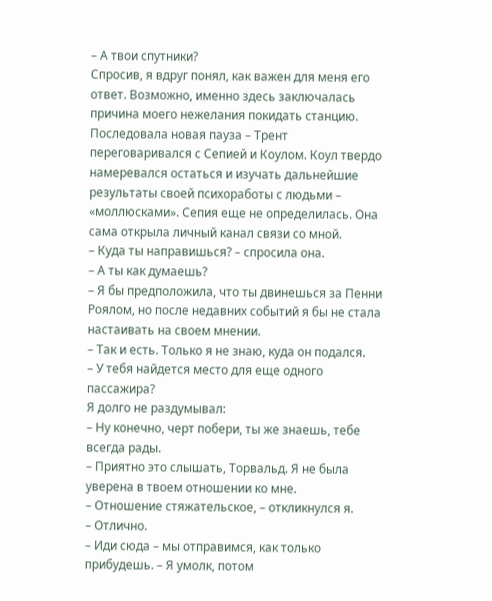– А твои спутники?
Спросив, я вдруг понял, как важен для меня его ответ. Возможно, именно здесь заключалась причина моего нежелания покидать станцию.
Последовала новая пауза – Трент переговаривался с Сепией и Коулом. Коул твердо намеревался остаться и изучать дальнейшие результаты своей психоработы с людьми – «моллюсками». Сепия еще не определилась. Она сама открыла личный канал связи со мной.
– Куда ты направишься? – спросила она.
– А ты как думаешь?
– Я бы предположила, что ты двинешься за Пенни Роялом, но после недавних событий я бы не стала настаивать на своем мнении.
– Так и есть. Только я не знаю, куда он подался.
– У тебя найдется место для еще одного пассажира?
Я долго не раздумывал:
– Ну конечно, черт побери, ты же знаешь, тебе всегда рады.
– Приятно это слышать, Торвальд. Я не была уверена в твоем отношении ко мне.
– Отношение стяжательское, – откликнулся я.
– Отлично.
– Иди сюда – мы отправимся, как только прибудешь. – Я умолк, потом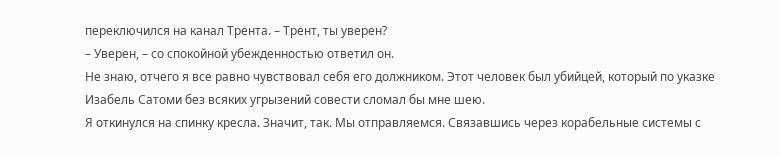переключился на канал Трента. – Трент, ты уверен?
– Уверен, – со спокойной убежденностью ответил он.
Не знаю, отчего я все равно чувствовал себя его должником. Этот человек был убийцей, который по указке Изабель Сатоми без всяких угрызений совести сломал бы мне шею.
Я откинулся на спинку кресла. Значит, так. Мы отправляемся. Связавшись через корабельные системы с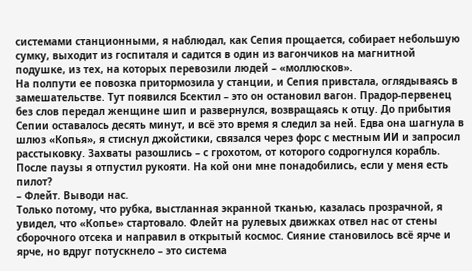системами станционными, я наблюдал, как Сепия прощается, собирает небольшую сумку, выходит из госпиталя и садится в один из вагончиков на магнитной подушке, из тех, на которых перевозили людей – «моллюсков».
На полпути ее повозка притормозила у станции, и Сепия привстала, оглядываясь в замешательстве. Тут появился Бсектил – это он остановил вагон. Прадор-первенец без слов передал женщине шип и развернулся, возвращаясь к отцу. До прибытия Сепии оставалось десять минут, и всё это время я следил за ней. Едва она шагнула в шлюз «Копья», я стиснул джойстики, связался через форс с местным ИИ и запросил расстыковку. Захваты разошлись – с грохотом, от которого содрогнулся корабль. После паузы я отпустил рукояти. На кой они мне понадобились, если у меня есть пилот?
– Флейт. Выводи нас.
Только потому, что рубка, выстланная экранной тканью, казалась прозрачной, я увидел, что «Копье» стартовало. Флейт на рулевых движках отвел нас от стены сборочного отсека и направил в открытый космос. Сияние становилось всё ярче и ярче, но вдруг потускнело – это система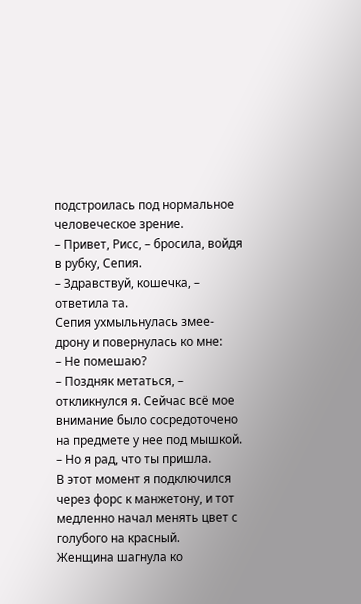подстроилась под нормальное человеческое зрение.
– Привет, Рисс, – бросила, войдя в рубку, Сепия.
– Здравствуй, кошечка, – ответила та.
Сепия ухмыльнулась змее-дрону и повернулась ко мне:
– Не помешаю?
– Поздняк метаться, – откликнулся я. Сейчас всё мое внимание было сосредоточено на предмете у нее под мышкой. – Но я рад, что ты пришла.
В этот момент я подключился через форс к манжетону, и тот медленно начал менять цвет с голубого на красный.
Женщина шагнула ко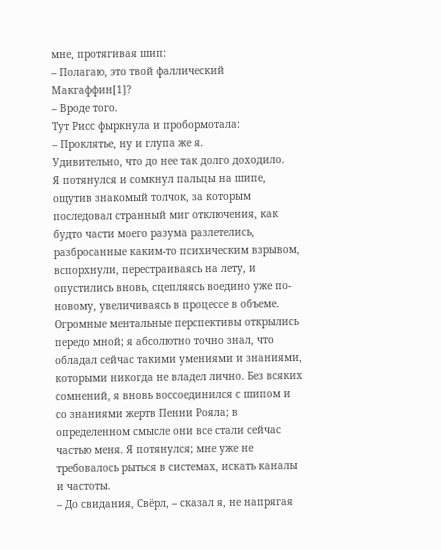мне, протягивая шип:
– Полагаю, это твой фаллический Макгаффин[1]?
– Вроде того.
Тут Рисс фыркнула и пробормотала:
– Проклятье, ну и глупа же я.
Удивительно, что до нее так долго доходило.
Я потянулся и сомкнул пальцы на шипе, ощутив знакомый толчок, за которым последовал странный миг отключения, как будто части моего разума разлетелись, разбросанные каким-то психическим взрывом, вспорхнули, перестраиваясь на лету, и опустились вновь, сцепляясь воедино уже по-новому, увеличиваясь в процессе в объеме. Огромные ментальные перспективы открылись передо мной; я абсолютно точно знал, что обладал сейчас такими умениями и знаниями, которыми никогда не владел лично. Без всяких сомнений, я вновь воссоединился с шипом и со знаниями жертв Пенни Рояла; в определенном смысле они все стали сейчас частью меня. Я потянулся; мне уже не требовалось рыться в системах, искать каналы и частоты.
– До свидания, Свёрл, – сказал я, не напрягая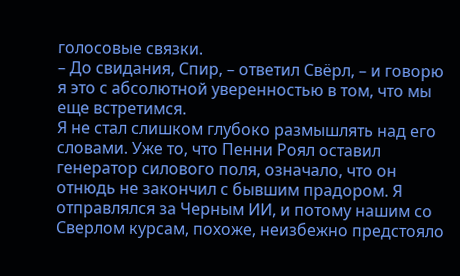голосовые связки.
– До свидания, Спир, – ответил Свёрл, – и говорю я это с абсолютной уверенностью в том, что мы еще встретимся.
Я не стал слишком глубоко размышлять над его словами. Уже то, что Пенни Роял оставил генератор силового поля, означало, что он отнюдь не закончил с бывшим прадором. Я отправлялся за Черным ИИ, и потому нашим со Сверлом курсам, похоже, неизбежно предстояло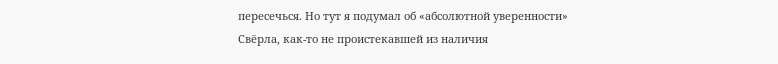пересечься. Но тут я подумал об «абсолютной уверенности» Свёрла, как-то не проистекавшей из наличия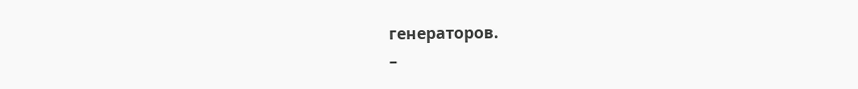генераторов.
–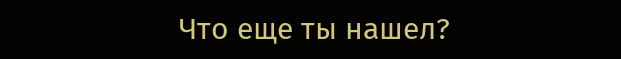Что еще ты нашел?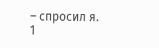– спросил я.
1